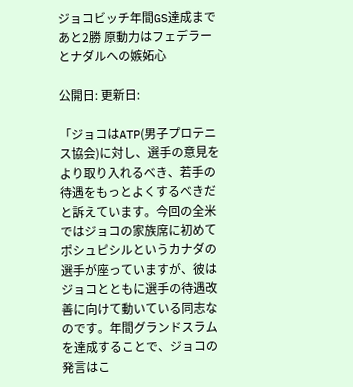ジョコビッチ年間GS達成まであと2勝 原動力はフェデラーとナダルへの嫉妬心

公開日: 更新日:

「ジョコはATP(男子プロテニス協会)に対し、選手の意見をより取り入れるべき、若手の待遇をもっとよくするべきだと訴えています。今回の全米ではジョコの家族席に初めてポシュピシルというカナダの選手が座っていますが、彼はジョコとともに選手の待遇改善に向けて動いている同志なのです。年間グランドスラムを達成することで、ジョコの発言はこ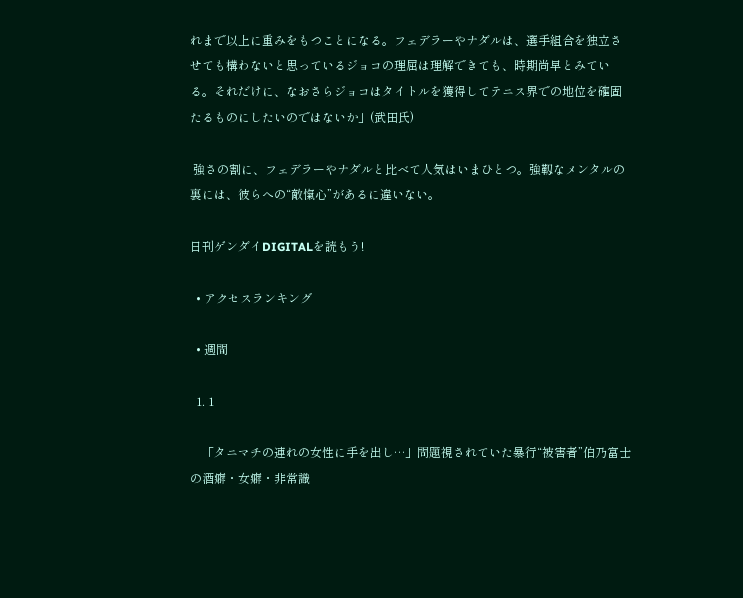れまで以上に重みをもつことになる。フェデラーやナダルは、選手組合を独立させても構わないと思っているジョコの理屈は理解できても、時期尚早とみている。それだけに、なおさらジョコはタイトルを獲得してテニス界での地位を確固たるものにしたいのではないか」(武田氏)

 強さの割に、フェデラーやナダルと比べて人気はいまひとつ。強靱なメンタルの裏には、彼らへの“敵愾心”があるに違いない。

日刊ゲンダイDIGITALを読もう!

  • アクセスランキング

  • 週間

  1. 1

    「タニマチの連れの女性に手を出し…」問題視されていた暴行“被害者”伯乃富士の酒癖・女癖・非常識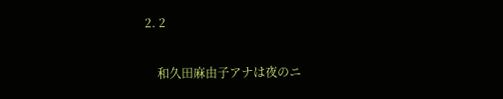2. 2

    和久田麻由子アナは夜のニ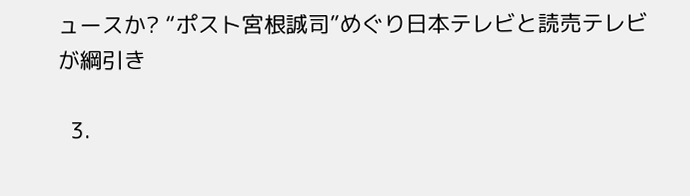ュースか? “ポスト宮根誠司”めぐり日本テレビと読売テレビが綱引き

  3.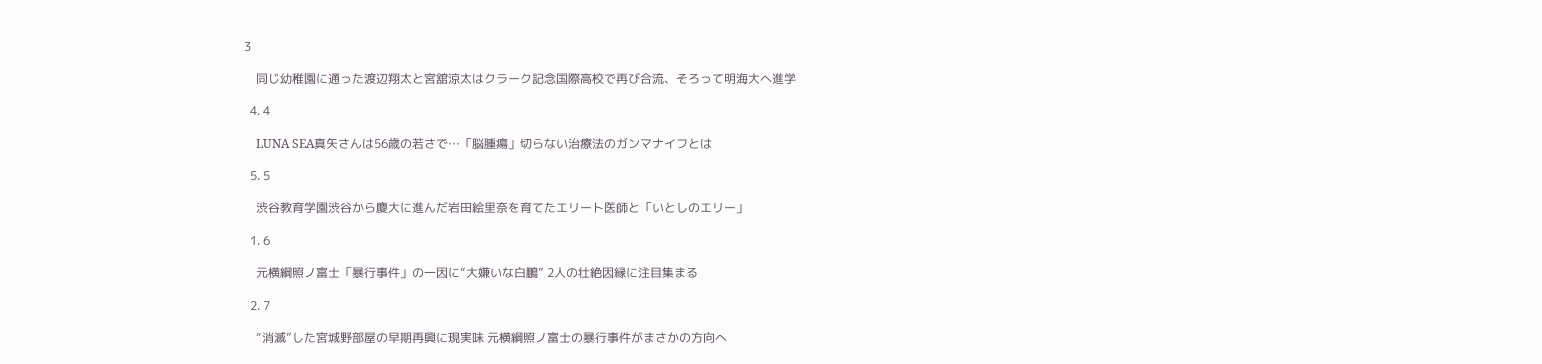3

    同じ幼稚園に通った渡辺翔太と宮舘涼太はクラーク記念国際高校で再び合流、そろって明海大へ進学

  4. 4

    LUNA SEA真矢さんは56歳の若さで…「脳腫瘍」切らない治療法のガンマナイフとは

  5. 5

    渋谷教育学園渋谷から慶大に進んだ岩田絵里奈を育てたエリート医師と「いとしのエリー」

  1. 6

    元横綱照ノ富士「暴行事件」の一因に“大嫌いな白鵬” 2人の壮絶因縁に注目集まる

  2. 7

    “消滅”した宮城野部屋の早期再興に現実味 元横綱照ノ富士の暴行事件がまさかの方向へ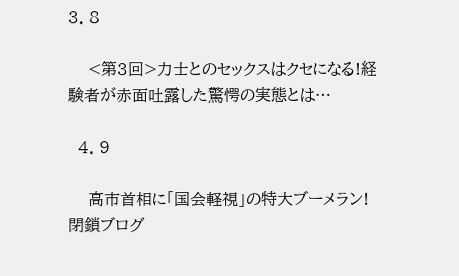3. 8

    <第3回>力士とのセックスはクセになる!経験者が赤面吐露した驚愕の実態とは…

  4. 9

    高市首相に「国会軽視」の特大ブーメラン! 閉鎖ブログ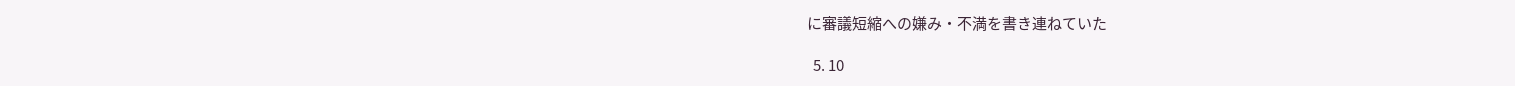に審議短縮への嫌み・不満を書き連ねていた

  5. 10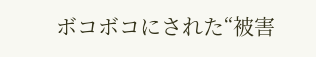ボコボコにされた“被害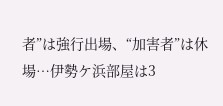者”は強行出場、“加害者”は休場…伊勢ケ浜部屋は3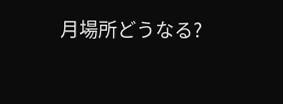月場所どうなる?